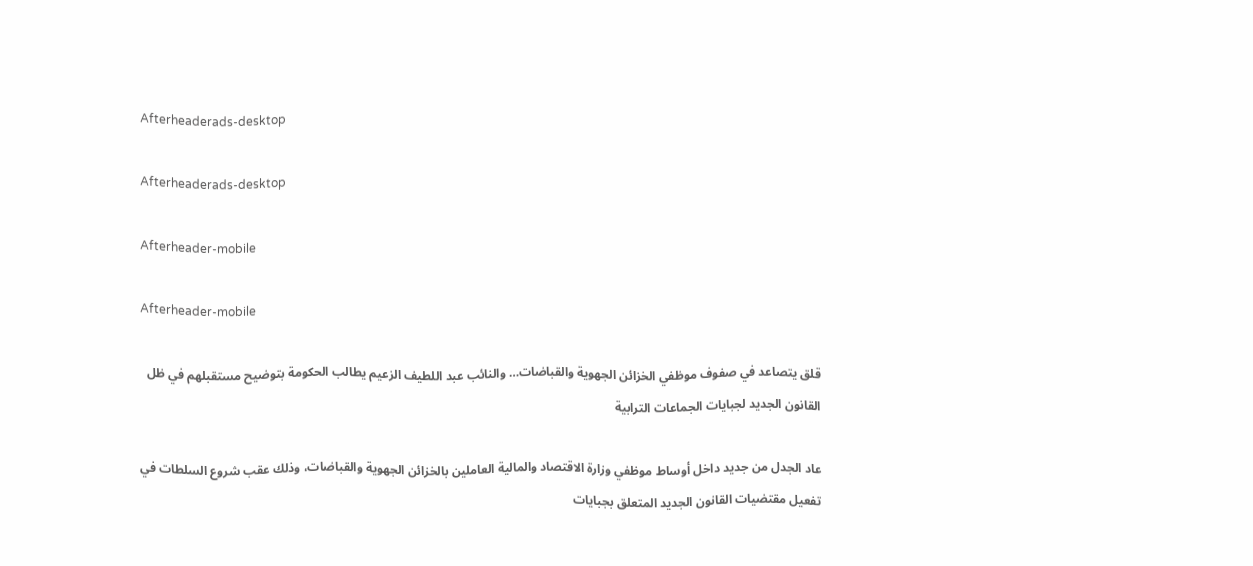Afterheaderads-desktop

Afterheaderads-desktop

Afterheader-mobile

Afterheader-mobile

قلق يتصاعد في صفوف موظفي الخزائن الجهوية والقباضات… والنائب عبد اللطيف الزعيم يطالب الحكومة بتوضيح مستقبلهم في ظل القانون الجديد لجبايات الجماعات الترابية

عاد الجدل من جديد داخل أوساط موظفي وزارة الاقتصاد والمالية العاملين بالخزائن الجهوية والقباضات، وذلك عقب شروع السلطات في تفعيل مقتضيات القانون الجديد المتعلق بجبايات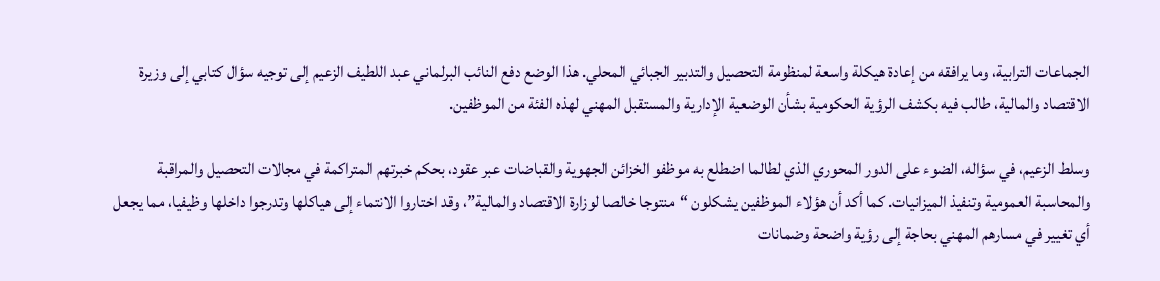الجماعات الترابية، وما يرافقه من إعادة هيكلة واسعة لمنظومة التحصيل والتدبير الجبائي المحلي. هذا الوضع دفع النائب البرلماني عبد اللطيف الزعيم إلى توجيه سؤال كتابي إلى وزيرة الاقتصاد والمالية، طالب فيه بكشف الرؤية الحكومية بشأن الوضعية الإدارية والمستقبل المهني لهذه الفئة من الموظفين.

وسلط الزعيم، في سؤاله، الضوء على الدور المحوري الذي لطالما اضطلع به موظفو الخزائن الجهوية والقباضات عبر عقود، بحكم خبرتهم المتراكمة في مجالات التحصيل والمراقبة والمحاسبة العمومية وتنفيذ الميزانيات. كما أكد أن هؤلاء الموظفين يشكلون “منتوجا خالصا لوزارة الاقتصاد والمالية”، وقد اختاروا الانتماء إلى هياكلها وتدرجوا داخلها وظيفيا، مما يجعل أي تغيير في مسارهم المهني بحاجة إلى رؤية واضحة وضمانات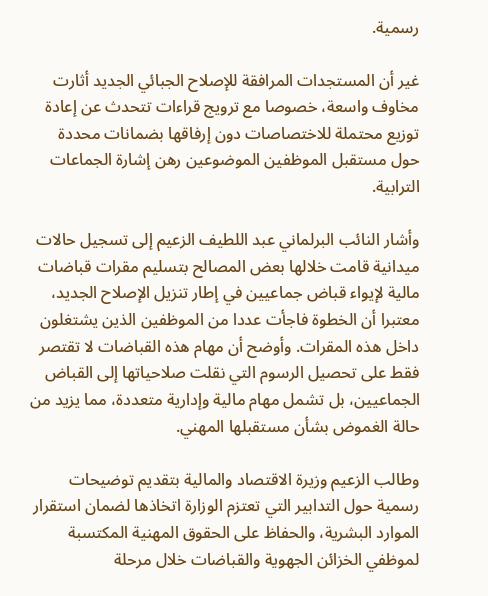رسمية.

غير أن المستجدات المرافقة للإصلاح الجبائي الجديد أثارت مخاوف واسعة، خصوصا مع ترويج قراءات تتحدث عن إعادة توزيع محتملة للاختصاصات دون إرفاقها بضمانات محددة حول مستقبل الموظفين الموضوعين رهن إشارة الجماعات الترابية.

وأشار النائب البرلماني عبد اللطيف الزعيم إلى تسجيل حالات ميدانية قامت خلالها بعض المصالح بتسليم مقرات قباضات مالية لإيواء قباض جماعيين في إطار تنزيل الإصلاح الجديد، معتبرا أن الخطوة فاجأت عددا من الموظفين الذين يشتغلون داخل هذه المقرات. وأوضح أن مهام هذه القباضات لا تقتصر فقط على تحصيل الرسوم التي نقلت صلاحياتها إلى القباض الجماعيين، بل تشمل مهام مالية وإدارية متعددة، مما يزيد من حالة الغموض بشأن مستقبلها المهني.

وطالب الزعيم وزيرة الاقتصاد والمالية بتقديم توضيحات رسمية حول التدابير التي تعتزم الوزارة اتخاذها لضمان استقرار الموارد البشرية، والحفاظ على الحقوق المهنية المكتسبة لموظفي الخزائن الجهوية والقباضات خلال مرحلة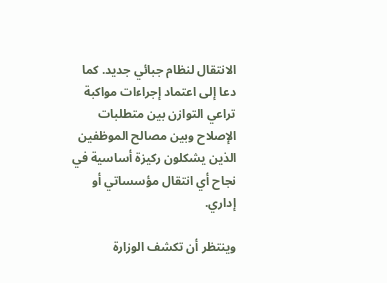الانتقال لنظام جبائي جديد. كما دعا إلى اعتماد إجراءات مواكبة تراعي التوازن بين متطلبات الإصلاح وبين مصالح الموظفين الذين يشكلون ركيزة أساسية في نجاح أي انتقال مؤسساتي أو إداري.

وينتظر أن تكشف الوزارة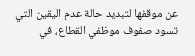عن موقفها لتبديد حالة عدم اليقين التي تسود صفوف موظفي القطاع، في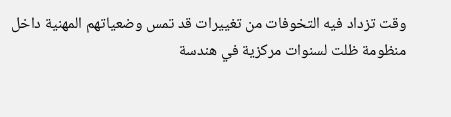وقت تزداد فيه التخوفات من تغييرات قد تمس وضعياتهم المهنية داخل منظومة ظلت لسنوات مركزية في هندسة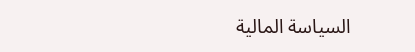السياسة المالية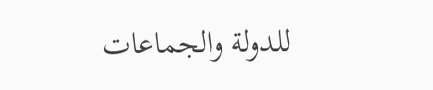للدولة والجماعات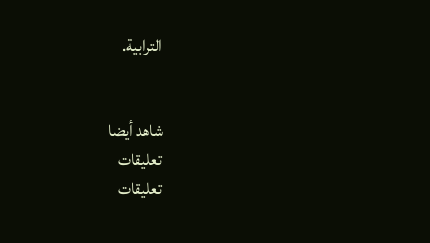الترابية.


شاهد أيضا
تعليقات
تعليقات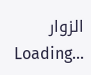الزوار
Loading...